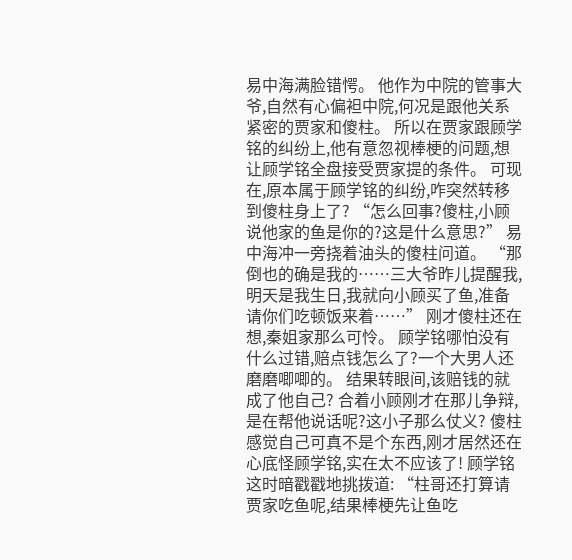易中海满脸错愕。 他作为中院的管事大爷,自然有心偏袒中院,何况是跟他关系紧密的贾家和傻柱。 所以在贾家跟顾学铭的纠纷上,他有意忽视棒梗的问题,想让顾学铭全盘接受贾家提的条件。 可现在,原本属于顾学铭的纠纷,咋突然转移到傻柱身上了? “怎么回事?傻柱,小顾说他家的鱼是你的?这是什么意思?” 易中海冲一旁挠着油头的傻柱问道。 “那倒也的确是我的……三大爷昨儿提醒我,明天是我生日,我就向小顾买了鱼,准备请你们吃顿饭来着……” 刚才傻柱还在想,秦姐家那么可怜。 顾学铭哪怕没有什么过错,赔点钱怎么了?一个大男人还磨磨唧唧的。 结果转眼间,该赔钱的就成了他自己? 合着小顾刚才在那儿争辩,是在帮他说话呢?这小子那么仗义? 傻柱感觉自己可真不是个东西,刚才居然还在心底怪顾学铭,实在太不应该了! 顾学铭这时暗戳戳地挑拨道: “柱哥还打算请贾家吃鱼呢,结果棒梗先让鱼吃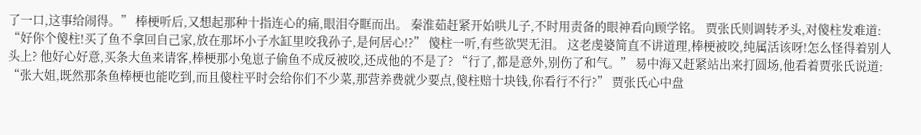了一口,这事给闹得。” 棒梗听后,又想起那种十指连心的痛,眼泪夺眶而出。 秦淮茹赶紧开始哄儿子,不时用责备的眼神看向顾学铭。 贾张氏则调转矛头,对傻柱发难道: “好你个傻柱!买了鱼不拿回自己家,放在那坏小子水缸里咬我孙子,是何居心!?” 傻柱一听,有些欲哭无泪。 这老虔婆简直不讲道理,棒梗被咬,纯属活该呀!怎么怪得着别人头上? 他好心好意,买条大鱼来请客,棒梗那小兔崽子偷鱼不成反被咬,还成他的不是了? “行了,都是意外,别伤了和气。” 易中海又赶紧站出来打圆场,他看着贾张氏说道: “张大姐,既然那条鱼棒梗也能吃到,而且傻柱平时会给你们不少菜,那营养费就少要点,傻柱赔十块钱,你看行不行?” 贾张氏心中盘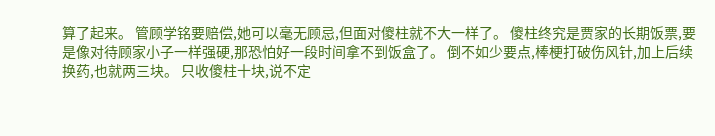算了起来。 管顾学铭要赔偿,她可以毫无顾忌,但面对傻柱就不大一样了。 傻柱终究是贾家的长期饭票,要是像对待顾家小子一样强硬,那恐怕好一段时间拿不到饭盒了。 倒不如少要点,棒梗打破伤风针,加上后续换药,也就两三块。 只收傻柱十块,说不定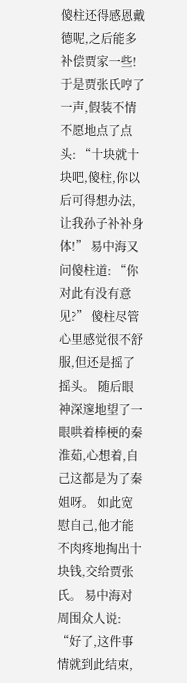傻柱还得感恩戴德呢,之后能多补偿贾家一些! 于是贾张氏哼了一声,假装不情不愿地点了点头: “十块就十块吧,傻柱,你以后可得想办法,让我孙子补补身体!” 易中海又问傻柱道: “你对此有没有意见?” 傻柱尽管心里感觉很不舒服,但还是摇了摇头。 随后眼神深邃地望了一眼哄着棒梗的秦淮茹,心想着,自己这都是为了秦姐呀。 如此宽慰自己,他才能不肉疼地掏出十块钱,交给贾张氏。 易中海对周围众人说: “好了,这件事情就到此结束,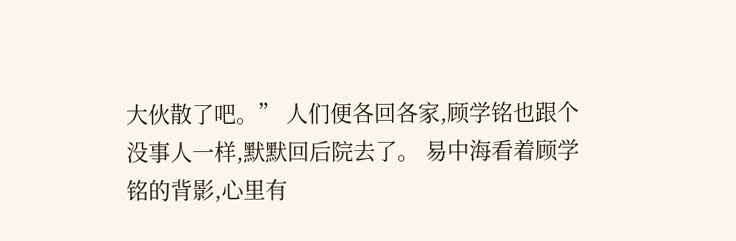大伙散了吧。” 人们便各回各家,顾学铭也跟个没事人一样,默默回后院去了。 易中海看着顾学铭的背影,心里有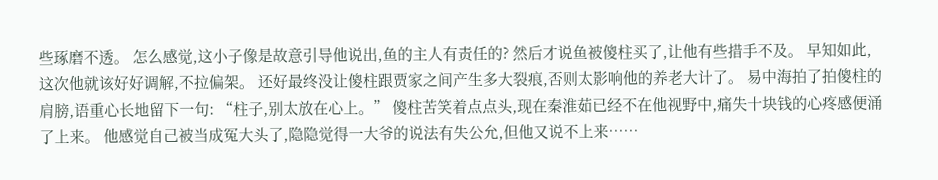些琢磨不透。 怎么感觉,这小子像是故意引导他说出,鱼的主人有责任的? 然后才说鱼被傻柱买了,让他有些措手不及。 早知如此,这次他就该好好调解,不拉偏架。 还好最终没让傻柱跟贾家之间产生多大裂痕,否则太影响他的养老大计了。 易中海拍了拍傻柱的肩膀,语重心长地留下一句: “柱子,别太放在心上。” 傻柱苦笑着点点头,现在秦淮茹已经不在他视野中,痛失十块钱的心疼感便涌了上来。 他感觉自己被当成冤大头了,隐隐觉得一大爷的说法有失公允,但他又说不上来……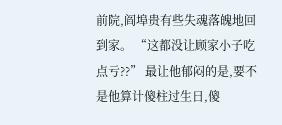前院,阎埠贵有些失魂落魄地回到家。 “这都没让顾家小子吃点亏??” 最让他郁闷的是,要不是他算计傻柱过生日,傻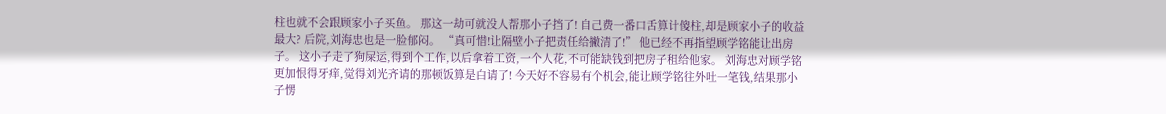柱也就不会跟顾家小子买鱼。 那这一劫可就没人帮那小子挡了! 自己费一番口舌算计傻柱,却是顾家小子的收益最大? 后院,刘海忠也是一脸郁闷。 “真可惜!让隔壁小子把责任给撇清了!” 他已经不再指望顾学铭能让出房子。 这小子走了狗屎运,得到个工作,以后拿着工资,一个人花,不可能缺钱到把房子租给他家。 刘海忠对顾学铭更加恨得牙痒,觉得刘光齐请的那顿饭算是白请了! 今天好不容易有个机会,能让顾学铭往外吐一笔钱,结果那小子愣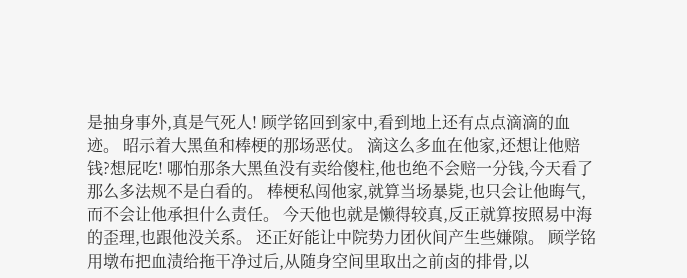是抽身事外,真是气死人! 顾学铭回到家中,看到地上还有点点滴滴的血迹。 昭示着大黑鱼和棒梗的那场恶仗。 滴这么多血在他家,还想让他赔钱?想屁吃! 哪怕那条大黑鱼没有卖给傻柱,他也绝不会赔一分钱,今天看了那么多法规不是白看的。 棒梗私闯他家,就算当场暴毙,也只会让他晦气,而不会让他承担什么责任。 今天他也就是懒得较真,反正就算按照易中海的歪理,也跟他没关系。 还正好能让中院势力团伙间产生些嫌隙。 顾学铭用墩布把血渍给拖干净过后,从随身空间里取出之前卤的排骨,以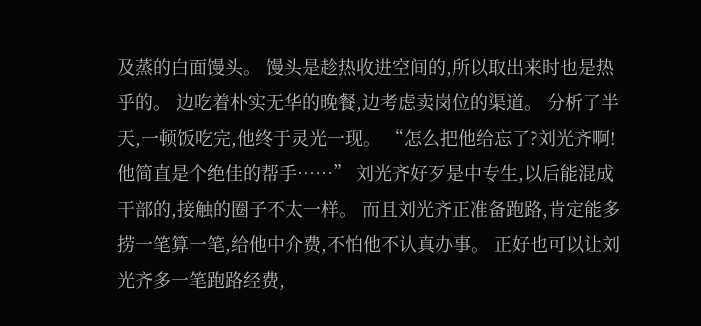及蒸的白面馒头。 馒头是趁热收进空间的,所以取出来时也是热乎的。 边吃着朴实无华的晚餐,边考虑卖岗位的渠道。 分析了半天,一顿饭吃完,他终于灵光一现。 “怎么把他给忘了?刘光齐啊!他简直是个绝佳的帮手……” 刘光齐好歹是中专生,以后能混成干部的,接触的圈子不太一样。 而且刘光齐正准备跑路,肯定能多捞一笔算一笔,给他中介费,不怕他不认真办事。 正好也可以让刘光齐多一笔跑路经费,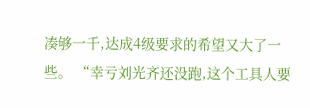凑够一千,达成4级要求的希望又大了一些。 “幸亏刘光齐还没跑,这个工具人要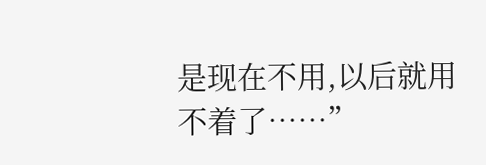是现在不用,以后就用不着了……”